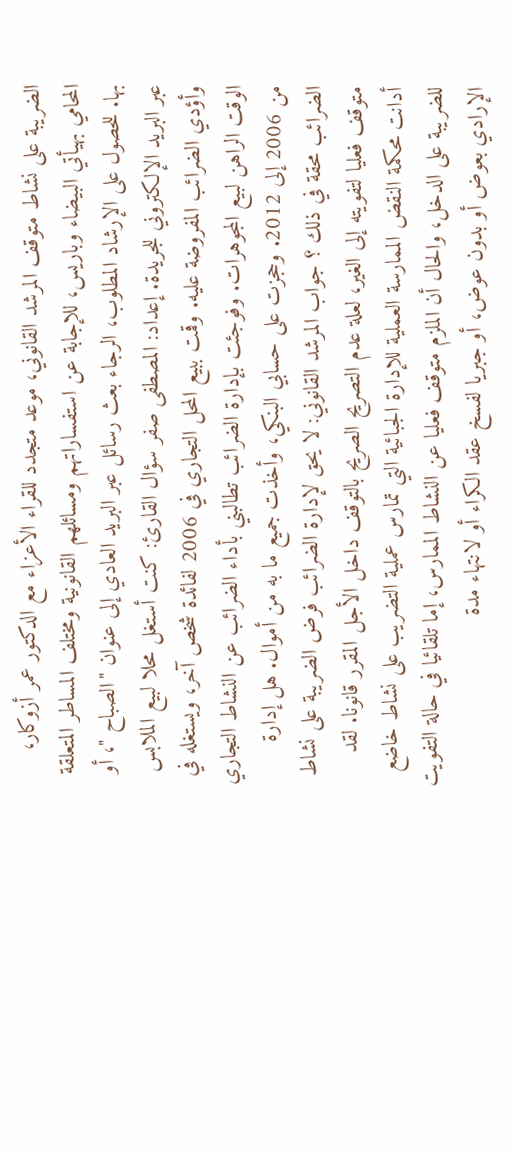الضريبة على نشاط متوقف المرشد القانوني، موعد متجدد للقراء الأعزاء مع الدكتور عمر أزوكار، المحامي بهيأتي البيضاء وباريس، للإجابة عن استفساراتهم ومسائلهم القانونية ومختلف المساطر المتعلقة بها. للحصول على الإرشاد المطلوب، الرجاء بعث رسائل عبر البريد العادي إلى عنوان "الصباح "، أو عبر البريد الإلكتروني للجريدة. إعداد: المصطفى صفر سؤال القارئ: كنت أستغل محلا لبيع الملابس وأؤدي الضرائب المفروضة عليه. وقمت ببيع المحل التجاري في 2006 لفائدة شخص آخر، ويستغله في الوقت الراهن لبيع المجوهرات. وفوجئت بإدارة الضرائب تطالبني بأداء الضرائب عن النشاط التجاري من 2006 إلى 2012. وحجزت على حسابي البنكي، وأخذت جميع ما به من أموال. هل إدارة الضرائب محقة في ذلك ؟ جواب المرشد القانوني: لا يحق لإدارة الضرائب فرض الضريبة على نشاط متوقف فعليا لتفويته إلى الغير، لعلة عدم التصريح الصريح بالتوقف داخل الأجل المقرر قانونا. لقد أدانت محكمة النقض الممارسة العملية للإدارة الجبائية التي تمارس عملية التضريب على نشاط خاضع للضريبة على الدخل، والحال أن الملزم متوقف فعليا عن النشاط الممارس، إما تلقائيا في حالة التفويت الإرادي بعوض أو بدون عوض، أو جبريا لفسخ عقد الكراء أو لانتهاء مدة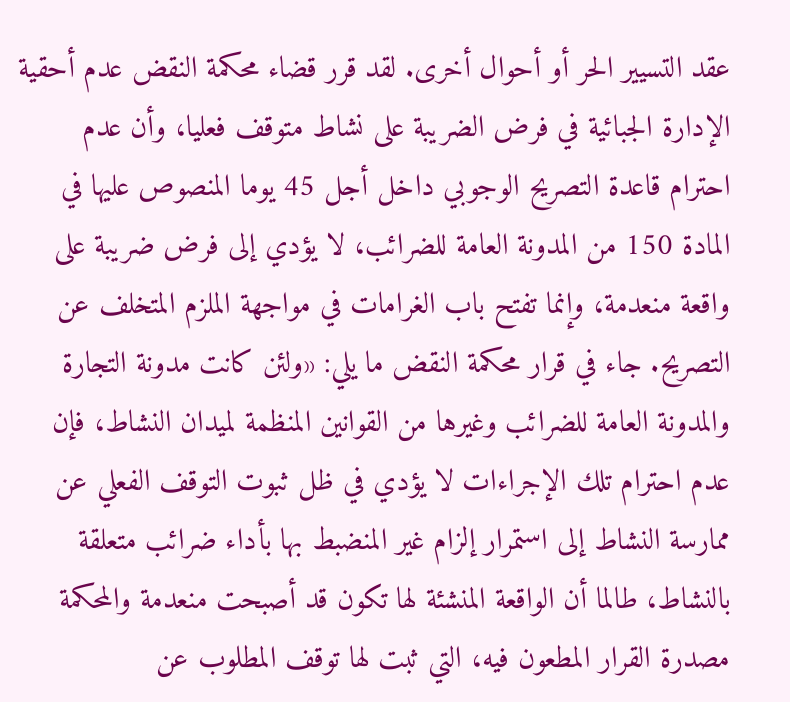عقد التسيير الحر أو أحوال أخرى. لقد قرر قضاء محكمة النقض عدم أحقية الإدارة الجبائية في فرض الضريبة على نشاط متوقف فعليا، وأن عدم احترام قاعدة التصريح الوجوبي داخل أجل 45 يوما المنصوص عليها في المادة 150 من المدونة العامة للضرائب، لا يؤدي إلى فرض ضريبة على واقعة منعدمة، وإنما تفتح باب الغرامات في مواجهة الملزم المتخلف عن التصريح. جاء في قرار محكمة النقض ما يلي: «ولئن كانت مدونة التجارة والمدونة العامة للضرائب وغيرها من القوانين المنظمة لميدان النشاط، فإن عدم احترام تلك الإجراءات لا يؤدي في ظل ثبوت التوقف الفعلي عن ممارسة النشاط إلى استمرار إلزام غير المنضبط بها بأداء ضرائب متعلقة بالنشاط، طالما أن الواقعة المنشئة لها تكون قد أصبحت منعدمة والمحكمة مصدرة القرار المطعون فيه، التي ثبت لها توقف المطلوب عن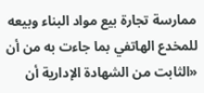ممارسة تجارة بيع مواد البناء وبيعه للمخدع الهاتفي بما جاءت به من أن «الثابت من الشهادة الإدارية أن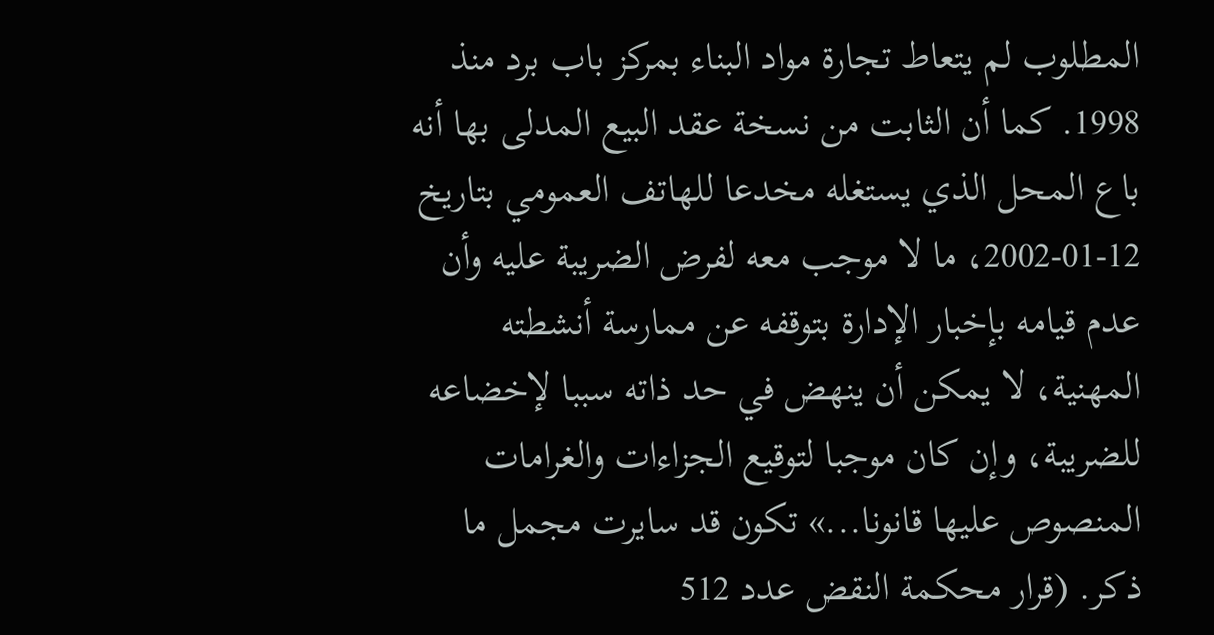المطلوب لم يتعاط تجارة مواد البناء بمركز باب برد منذ 1998. كما أن الثابت من نسخة عقد البيع المدلى بها أنه باع المحل الذي يستغله مخدعا للهاتف العمومي بتاريخ 12-01-2002، ما لا موجب معه لفرض الضريبة عليه وأن عدم قيامه بإخبار الإدارة بتوقفه عن ممارسة أنشطته المهنية، لا يمكن أن ينهض في حد ذاته سببا لإخضاعه للضريبة، وإن كان موجبا لتوقيع الجزاءات والغرامات المنصوص عليها قانونا...» تكون قد سايرت مجمل ما ذكر. (قرار محكمة النقض عدد 512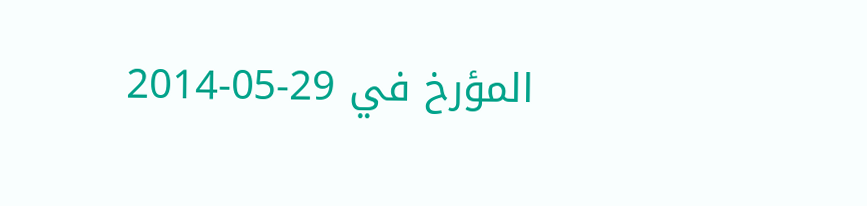المؤرخ في 29-05-2014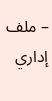– ملف إداري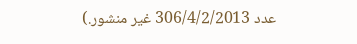عدد 306/4/2/2013 غير منشور.)